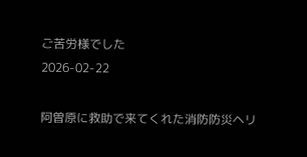ご苦労様でした
2026-02-22

阿曽原に救助で来てくれた消防防災ヘリ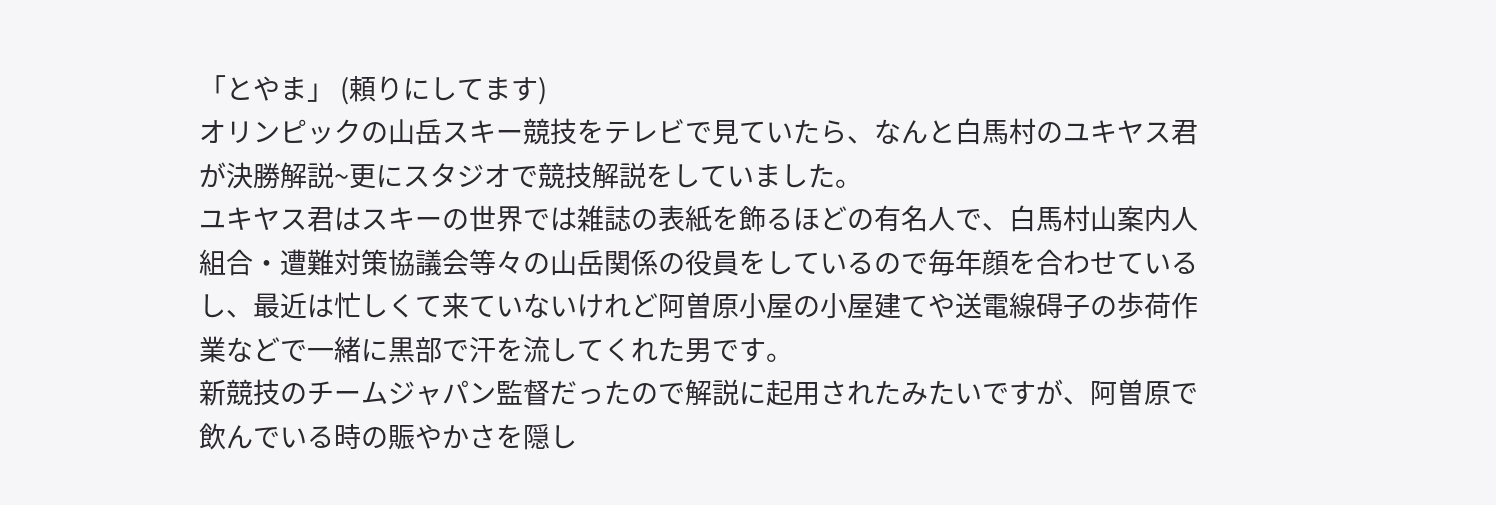「とやま」 (頼りにしてます)
オリンピックの山岳スキー競技をテレビで見ていたら、なんと白馬村のユキヤス君が決勝解説~更にスタジオで競技解説をしていました。
ユキヤス君はスキーの世界では雑誌の表紙を飾るほどの有名人で、白馬村山案内人組合・遭難対策協議会等々の山岳関係の役員をしているので毎年顔を合わせているし、最近は忙しくて来ていないけれど阿曽原小屋の小屋建てや送電線碍子の歩荷作業などで一緒に黒部で汗を流してくれた男です。
新競技のチームジャパン監督だったので解説に起用されたみたいですが、阿曽原で飲んでいる時の賑やかさを隠し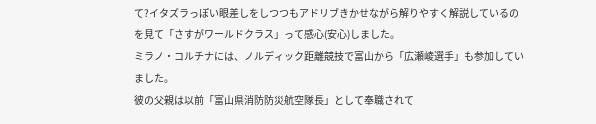て?イタズラっぽい眼差しをしつつもアドリブきかせながら解りやすく解説しているのを見て「さすがワールドクラス」って感心(安心)しました。
ミラノ・コルチナには、ノルディック距離競技で富山から「広瀬崚選手」も参加していました。
彼の父親は以前「富山県消防防災航空隊長」として奉職されて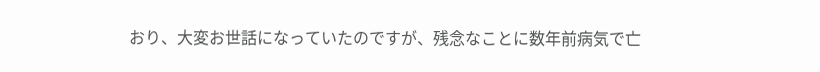おり、大変お世話になっていたのですが、残念なことに数年前病気で亡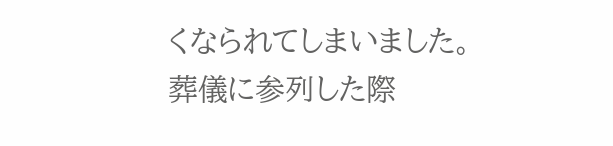くなられてしまいました。
葬儀に参列した際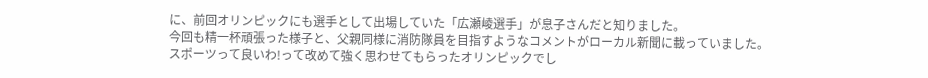に、前回オリンピックにも選手として出場していた「広瀬崚選手」が息子さんだと知りました。
今回も精一杯頑張った様子と、父親同様に消防隊員を目指すようなコメントがローカル新聞に載っていました。
スポーツって良いわ!って改めて強く思わせてもらったオリンピックでし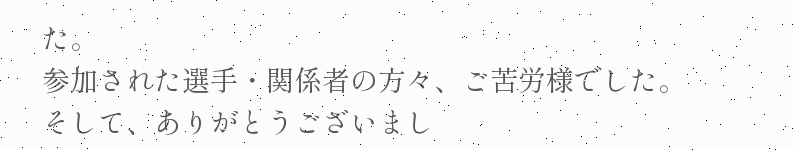た。
参加された選手・関係者の方々、ご苦労様でした。 そして、ありがとうございまし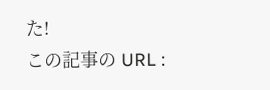た!
この記事の URL :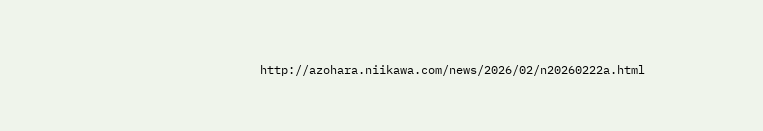http://azohara.niikawa.com/news/2026/02/n20260222a.html